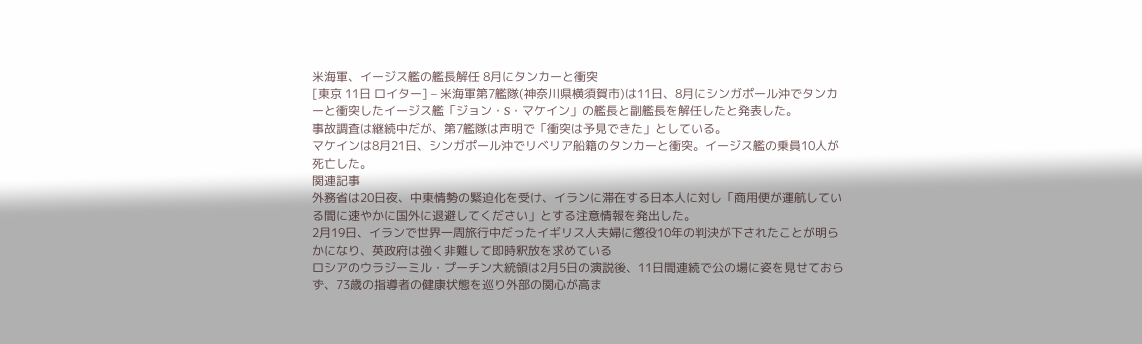米海軍、イージス艦の艦長解任 8月にタンカーと衝突
[東京 11日 ロイター] – 米海軍第7艦隊(神奈川県横須賀市)は11日、8月にシンガポール沖でタンカーと衝突したイージス艦「ジョン・S・マケイン」の艦長と副艦長を解任したと発表した。
事故調査は継続中だが、第7艦隊は声明で「衝突は予見できた」としている。
マケインは8月21日、シンガポール沖でリベリア船籍のタンカーと衝突。イージス艦の乗員10人が死亡した。
関連記事
外務省は20日夜、中東情勢の緊迫化を受け、イランに滞在する日本人に対し「商用便が運航している間に速やかに国外に退避してください」とする注意情報を発出した。
2月19日、イランで世界一周旅行中だったイギリス人夫婦に懲役10年の判決が下されたことが明らかになり、英政府は強く非難して即時釈放を求めている
ロシアのウラジーミル・プーチン大統領は2月5日の演説後、11日間連続で公の場に姿を見せておらず、73歳の指導者の健康状態を巡り外部の関心が高ま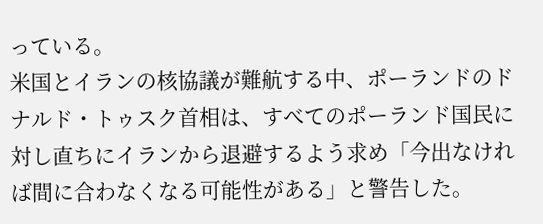っている。
米国とイランの核協議が難航する中、ポーランドのドナルド・トゥスク首相は、すべてのポーランド国民に対し直ちにイランから退避するよう求め「今出なければ間に合わなくなる可能性がある」と警告した。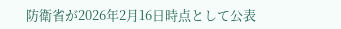防衛省が2026年2月16日時点として公表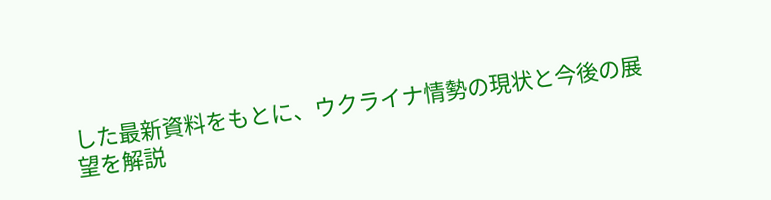した最新資料をもとに、ウクライナ情勢の現状と今後の展望を解説